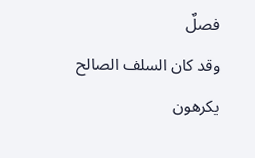فصلٌ
وقد كان السلف الصالح يكرهون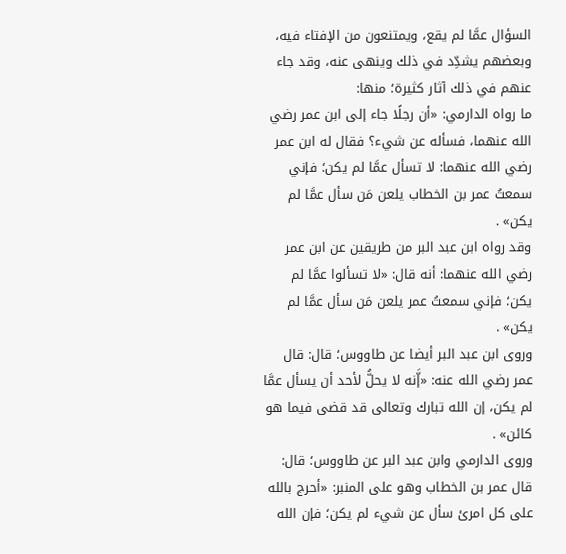السؤال عمَّا لم يقع، ويمتنعون من الإفتاء فيه، وبعضهم يشدِّد في ذلك وينهى عنه، وقد جاء عنهم في ذلك آثار كثيرة؛ منها:
ما رواه الدارمي: «أن رجلًا جاء إلى ابن عمر رضي الله عنهما، فسأله عن شيء؟ فقال له ابن عمر رضي الله عنهما: لا تسأل عمَّا لم يكن؛ فإني سمعتُ عمر بن الخطاب يلعن مَن سأل عمَّا لم يكن» .
وقد رواه ابن عبد البر من طريقين عن ابن عمر رضي الله عنهما: أنه قال: «لا تسألوا عمَّا لم يكن؛ فإني سمعتُ عمر يلعن مَن سأل عمَّا لم يكن» .
وروى ابن عبد البر أيضا عن طاووس؛ قال: قال عمر رضي الله عنه: «إَّنه لا يحلُّ لأحد أن يسأل عمَّا لم يكن، إن الله تبارك وتعالى قد قضى فيما هو كائن» .
وروى الدارمي وابن عبد البر عن طاووس؛ قال: قال عمر بن الخطاب وهو على المنبر: «أحرج بالله على كل امرئ سأل عن شيء لم يكن؛ فإن الله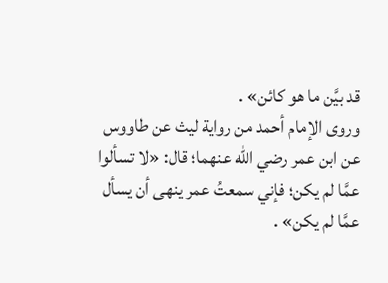قد بيَّن ما هو كائن» .
وروى الإمام أحمد من رواية ليث عن طاووس عن ابن عمر رضي الله عنهما؛ قال: «لا تسألوا عمَّا لم يكن؛ فإني سمعتُ عمر ينهى أن يسأل عمَّا لم يكن» .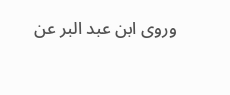وروى ابن عبد البر عن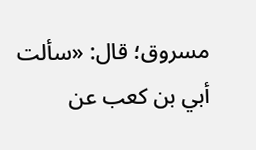مسروق؛ قال: «سألت أبي بن كعب عن